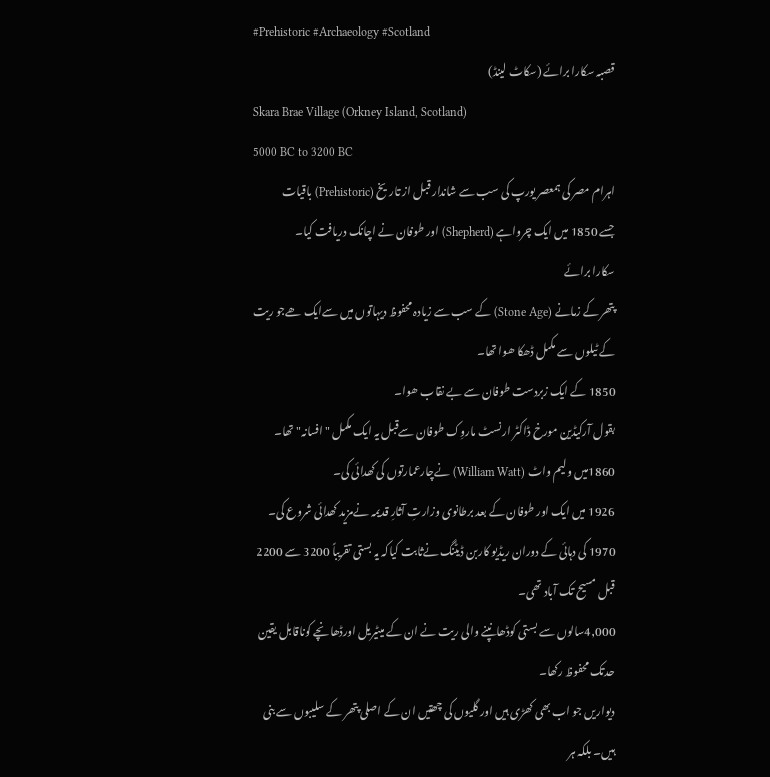#Prehistoric #Archaeology #Scotland
قصبہ سکارا برائے (سکاٹ لینڈ)
Skara Brae Village (Orkney Island, Scotland)
5000 BC to 3200 BC
اہرام مصر کی ہمعصر یورپ کی سب سے شاندار قبل از تاریخ (Prehistoric) باقیات
جسے 1850 میں ایک چرواہے (Shepherd) اور طوفان نے اچانک دریافت کیا۔
سکارا برائے
پتھر کے زمانے (Stone Age) کے سب سے زیادہ محفوظ دیہاتوں میں سےایک ھےجو ریت کے ٹیلوں سے مکمل ڈھکا ھوا تھا۔
1850 کے ایک زبردست طوفان سے بے نقاب ھوا۔
بقول آرکیڈین مورخ ڈاکٹر ارنسٹ ماروِک طوفان سےقبل یہ ایک مکمل "افسانہ" تھا۔
1860میں ولیم واٹ (William Watt) نےچارعمارتوں کی کھدائی کی۔
1926 میں ایک اور طوفان کے بعد برطانوی وزارتِ آثارِ قدیمہ نےمزید کھدائی شروع کی۔ 1970 کی دہائی کے دوران ریڈیو کاربن ڈیٹنگ نےثابت کیاکہ یہ بستی تقریباً 3200 سے 2200 قبل مسیح تک آباد تھی۔
4,000سالوں سے بستی کوڈھانپنے والی ریت نے ان کے میٹیریل اورڈھانچے کوناقابل یقین حدتک محفوظ رکھا۔
دیواریں جو اب بھی کھڑی ہیں اور گلیوں کی چھتیں ان کے اصلی پتھر کے سلیبوں سے بنی ہیں۔ بلکہ ہر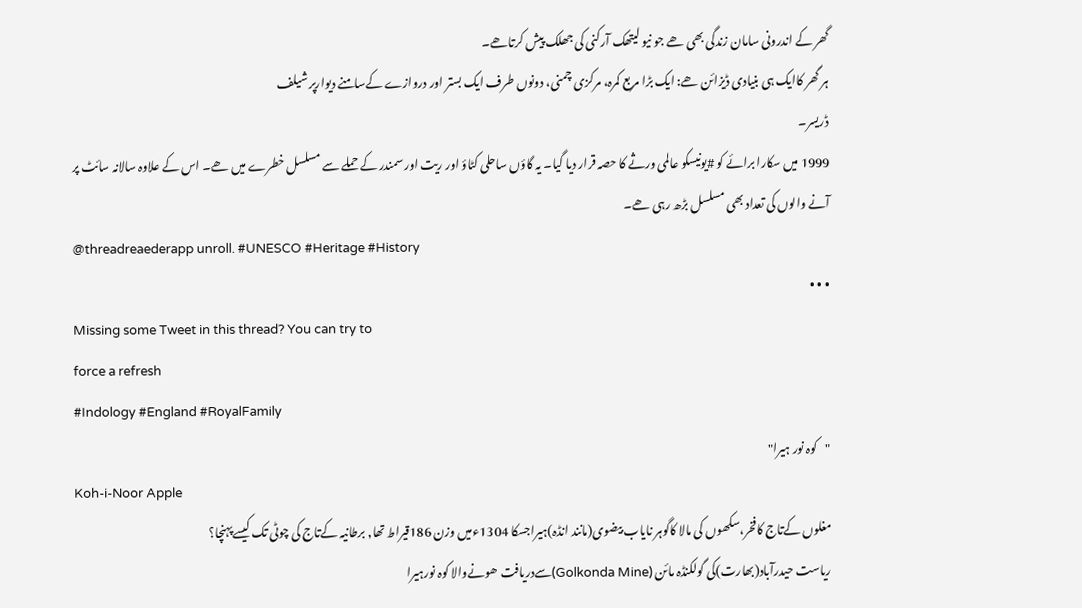گھر کے اندرونی سامان زندگی بھی ھے جو نیو لیتھک آرکنی کی جھلک پیش کرتاھے۔
ہر گھر کاایک ہی بنیادی ڈیزائن ھے: ایک بڑا مربع کمرہ، مرکزی چمنی، دونوں طرف ایک بستر اور دروازے کےسامنے دیوارپر شیلف
ڈریسر۔
1999 میں سکارا برائے کو #یونیسکو عالمی ورثے کا حصہ قرار دیا گیا۔ یہ گاؤں ساحلی کٹاؤ اور ریت اور سمندر کے حملے سے مسلسل خطرے میں ھے۔ اس کے علاوہ سالانہ سائٹ پر آنے والوں کی تعداد بھی مسلسل بڑھ رہی ھے۔
@threadreaederapp unroll. #UNESCO #Heritage #History
• • •
Missing some Tweet in this thread? You can try to
force a refresh
#Indology #England #RoyalFamily
"کوہ نور ہیرا"
Koh-i-Noor Apple
مغلوں کےتاج کافخر،سکھوں کی مالا کاگوہر نایاب بیضوی(مانند انڈہ)ہیراجسکا 1304ءمیں وزن 186قیراط تھا, برطانیہ کےتاج کی چوٹی تک کیسےپہنچا؟
ریاست حیدرآباد(بھارت)کی گولکنڈہ مائن (Golkonda Mine)سےدریافت ھونےوالا کوہ نورہیرا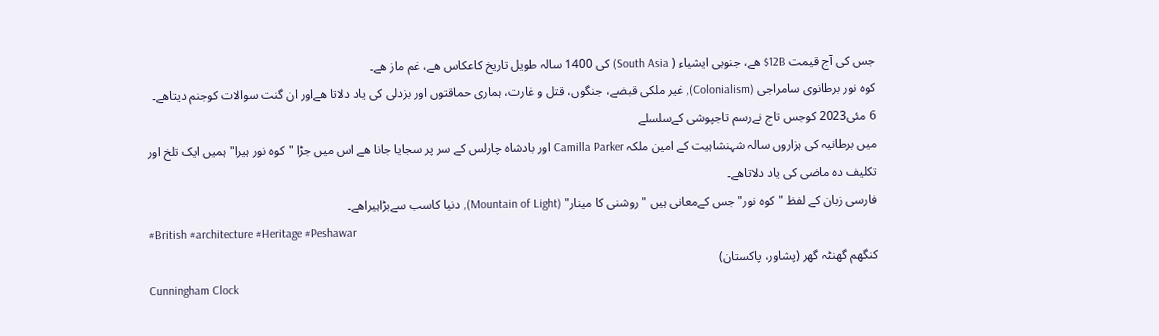جس کی آج قیمت 12B$ ھے، جنوبی ایشیاء ( South Asia) کی 1400 سالہ طویل تاریخ کاعکاس ھے، غم ماز ھے۔
کوہ نور برطانوی سامراجی (Colonialism), غیر ملکی قبضے، جنگوں، قتل و غارت، ہماری حماقتوں اور بزدلی کی یاد دلاتا ھےاور ان گنت سوالات کوجنم دیتاھے۔
6 مئی2023 کوجس تاج نےرسم تاجپوشی کےسلسلے
میں برطانیہ کی ہزاروں سالہ شہنشاہیت کے امین ملکہ Camilla Parker اور بادشاہ چارلس کے سر پر سجایا جانا ھے اس میں جڑا "کوہ نور ہیرا" ہمیں ایک تلخ اور تکلیف دہ ماضی کی یاد دلاتاھے۔
فارسی زبان کے لفظ "کوہ نور" جس کےمعانی ہیں "روشنی کا مینار" (Mountain of Light), دنیا کاسب سےبڑاہیراھے۔
#British #architecture #Heritage #Peshawar
کنگھم گھنٹہ گھر (پشاور، پاکستان)
Cunningham Clock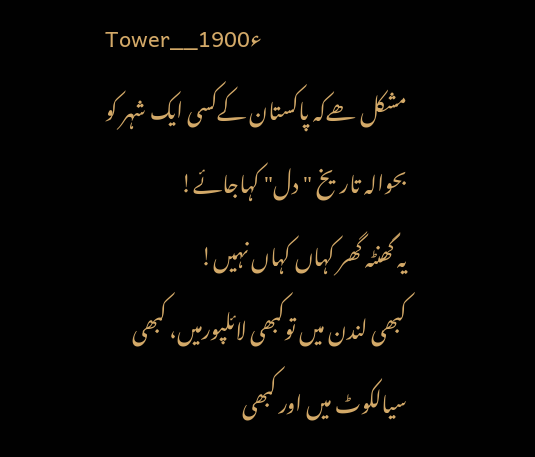Tower__1900ء
مشکل ھےکہ پاکستان کےکسی ایک شہر کو بحوالہ تاریخ "دل" کہاجائے!
یہ گھنٹہ گھر کہاں کہاں نہیں!
کبھی لندن میں توکبھی لائلپورمیں، کبھی سیالکوٹ میں اور کبھی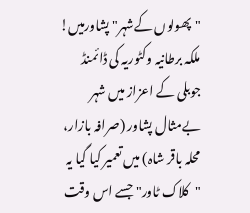"پھولوں کےشہر" پشاورمیں!
ملکہ برطانیہ وکٹوریہ کی ڈائمنڈ جوبلی کے اعزاز میں شہر بےمثال پشاور (صرافہ بازار، محلہ باقر شاہ) میں تعمیر کیا گیا یہ "کلاک ٹاور" جسے اس وقت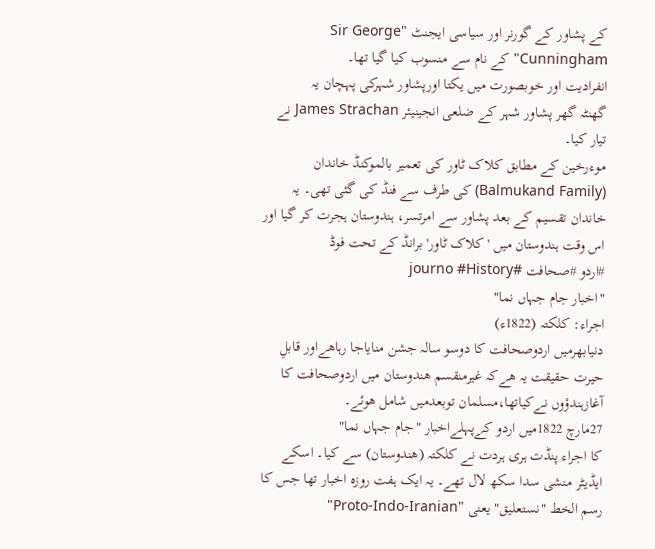کے پشاور کے گورنر اور سیاسی ایجنٹ "Sir George Cunningham" کے نام سے منسوب کیا گیا تھا۔
انفرادیت اور خوبصورت میں یکتا اورپشاور شہرکی پہچان یہ
گھنٹہ گھر پشاور شہر کے ضلعی انجینیئر James Strachan نے تیار کیا۔
موءرخین کے مطابق کلاک ٹاور کی تعمیر بالموکنڈ خاندان (Balmukand Family) کی طرف سے فنڈ کی گئی تھی۔ یہ خاندان تقسیم کے بعد پشاور سے امرتسر، ہندوستان ہجرت کر گیا اور اس وقت ہندوستان میں 'کلاک ٹاور' برانڈ کے تحت فوڈ
#اردو #صحافت #journo #History
"اخبار جام جہاں نما"
اجراء: کلکتہ (1822ء)
دنیابھرمیں اردوصحافت کا دوسو سالہ جشن منایاجا رہاھےاور قابلِ حیرت حقیقت یہ ھےکہ غیرمنقسم ھندوستان میں اردوصحافت کا آغازہندؤوں نےکیاتھا،مسلمان توبعدمیں شامل ھوئے۔
27مارچ 1822میں اردو کےپہلےاخبار "جام جہاں نما"
کا اجراء پنڈت ہری ہردت نے کلکتہ (ھندوستان) سے کیا۔ اسکے ایڈیٹر منشی سدا سکھ لال تھے۔ یہ ایک ہفت روزہ اخبار تھا جس کا رسم الخط "نستعلیق" یعنی "Proto-Indo-Iranian"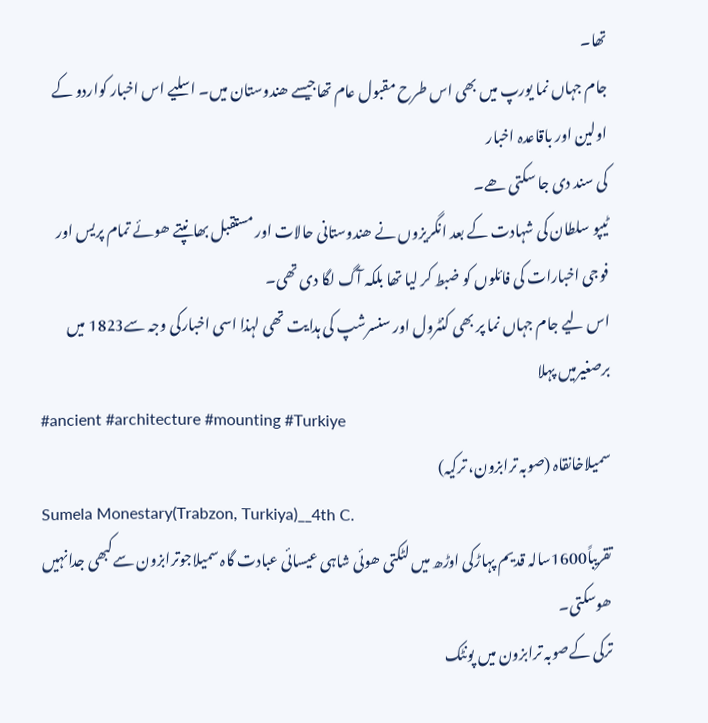تھا۔
جام جہاں نما یورپ میں بھی اس طرح مقبول عام تھاجیسے ھندوستان میں۔ اسلیے اس اخبار کواردو کے اولین اور باقاعدہ اخبار
کی سند دی جا سکتی ھے۔
ٹیپو سلطان کی شہادت کے بعد انگریزوں نے ھندوستانی حالات اور مستقبل بھانپتے ھوئے تمام پریس اور فوجی اخبارات کی فائلوں کو ضبط کر لیا تھا بلکہ آگ لگا دی تھی۔
اس لیے جام جہاں نما پر بھی کنٹرول اور سنسرشپ کی ہدایت تھی لہذا اسی اخبارکی وجہ سے1823 میں برصغیرمیں پہلا
#ancient #architecture #mounting #Turkiye
سمیلاخانقاہ (صوبہ ترابزون، ترکیہ)
Sumela Monestary(Trabzon, Turkiya)__4th C.
تقریباً1600سالہ قدیم پہاڑکی اوڑھ میں لٹکتی ھوئی شاہی عیسائی عبادت گاہ سمیلاجوترابزون سےکبھی جدانہیں ھوسکتی۔
ترکی کےصوبہ ترابزون میں پونٹک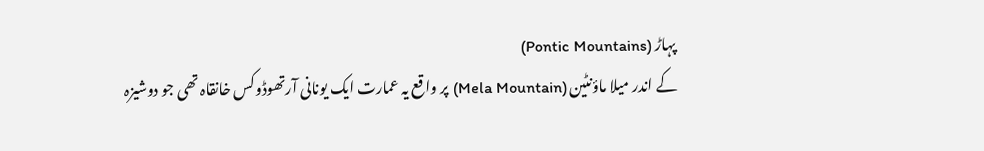پہاڑ (Pontic Mountains)
کے اندر میلا ماؤنٹین (Mela Mountain) پر واقع یہ عمارت ایک یونانی آرتھوڈوکس خانقاہ تھی جو دوشیزہ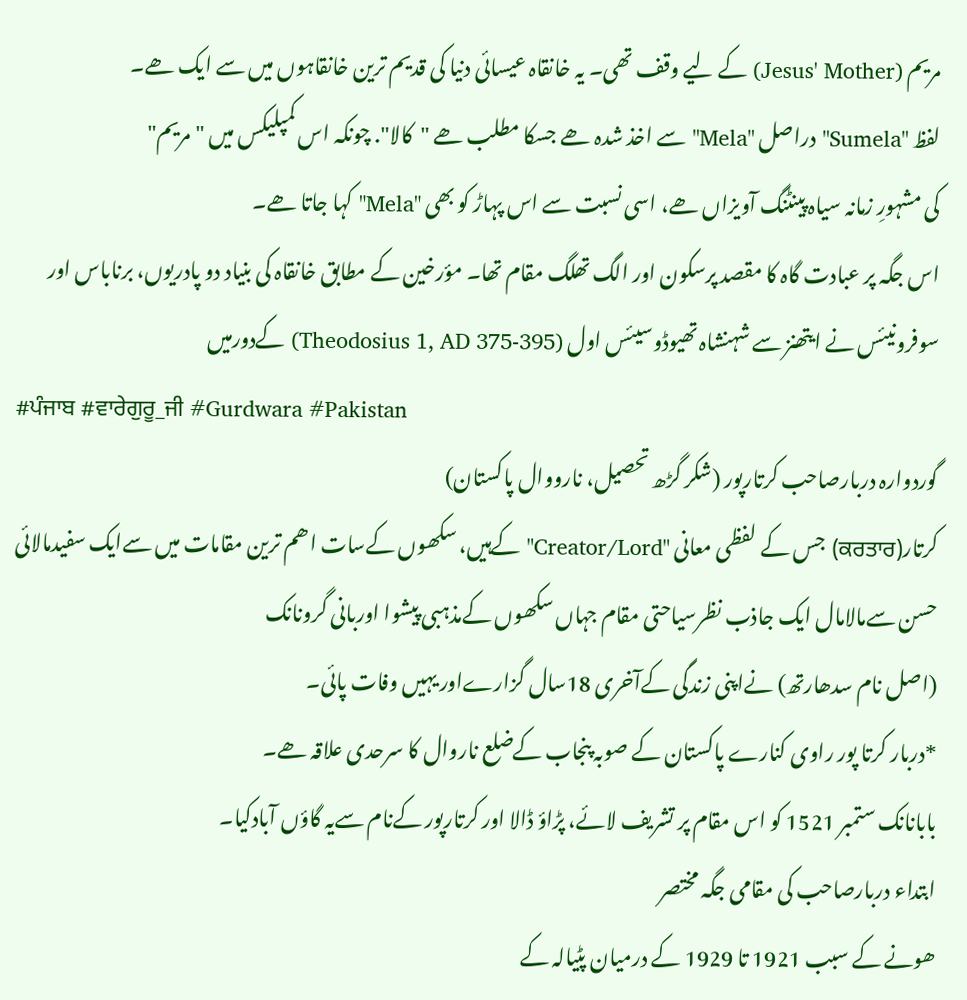مریم (Jesus' Mother) کے لیے وقف تھی۔ یہ خانقاہ عیسائی دنیا کی قدیم ترین خانقاہوں میں سے ایک ھے۔
لفظ "Sumela" دراصل "Mela" سے اخذ شدہ ھے جسکا مطلب ھے "کالا". چونکہ اس کمپلیکس میں "مریم"
کی مشہورِ زمانہ سیاہ پینٹنگ آویزاں ھے، اسی نسبت سے اس پہاڑ کو بھی "Mela" کہا جاتا ھے۔
اس جگہ پر عبادت گاہ کا مقصد پرسکون اور الگ تھلگ مقام تھا۔ مؤرخین کے مطابق خانقاہ کی بنیاد دو پادریوں، برناباس اور سوفرونیئس نے ایتھنز سے شہنشاہ تھیوڈوسیئس اول (Theodosius 1, AD 375-395) کےدورمیں
#ਪੰਜਾਬ #ਵਾਰੇਗੁਰੂ_ਜੀ #Gurdwara #Pakistan
گوردوارہ دربارصاحب کرتارپور (شکر گڑھ تحصیل، نارووال پاکستان)
کرتار(ਕਰਤਾਰ) جس کے لفظی معانی "Creator/Lord" کےہیں، سکھوں کےسات اھم ترین مقامات میں سےایک سفیدمالائی حسن سےمالامال ایک جاذب نظرسیاحتی مقام جہاں سکھوں کےمذہبی پیشوا اوربانی گرونانک
(اصل نام سدھارتھ) نےاپنی زندگی کےآخری 18سال گزارےاور یہیں وفات پائی۔
*دربار کرتا پور راوی کنارے پاکستان کے صوبہ پنجاب کےضلع ناروال کا سرحدی علاقہ ھے۔
بابانانک ستمبر 1521 کو اس مقام پر تشریف لائے، پڑاؤ ڈالا اور کرتارپور کےنام سےیہ گاؤں آبادکیا۔
ابتداء دربارصاحب کی مقامی جگہ مختصر
ھونے کے سبب 1921 تا 1929 کے درمیان پٹیالہ کے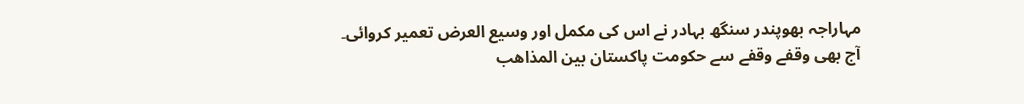مہاراجہ بھوپندر سنگھ بہادر نے اس کی مکمل اور وسیع العرض تعمیر کروائی۔
آج بھی وقفے وقفے سے حکومت پاکستان بین المذاھب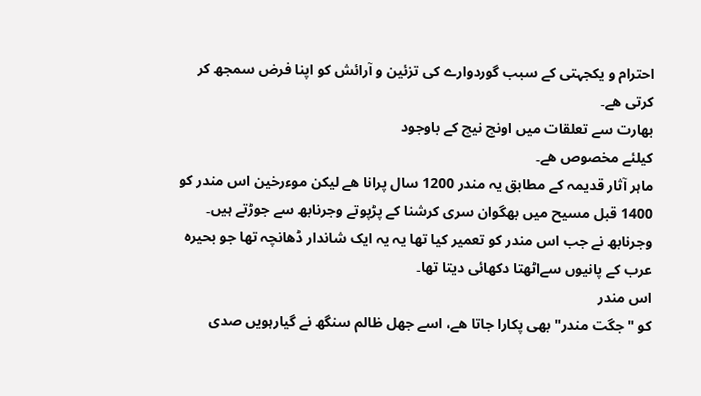احترام و یکجہتی کے سبب گوردوارے کی تزئین و آرائش کو اپنا فرض سمجھ کر کرتی ھے۔
بھارت سے تعلقات میں اونچ نیچ کے باوجود
کیلئے مخصوص ھے۔
ماہر آثار قدیمہ کے مطابق یہ مندر 1200 سال پرانا ھے لیکن موءرخین اس مندر کو 1400 قبل مسیح میں بھگوان سری کرشنا کے پڑپوتے وجرنابھ سے جوڑتے ہیں۔
وجرنابھ نے جب اس مندر کو تعمیر کیا تھا یہ یہ ایک شاندار ڈھانچہ تھا جو بحیرہ عرب کے پانیوں سےاٹھتا دکھائی دیتا تھا۔
اس مندر
کو "جگت مندر" بھی پکارا جاتا ھے، اسے جھل ظالم سنگھ نے گیارہویں صدی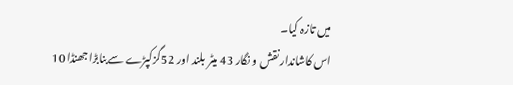میں تازہ کیا۔
اس کاشاندار نقش و نگار 43 میٹر بلند اور 52گزکپڑے سےبنابڑاجھنڈا 10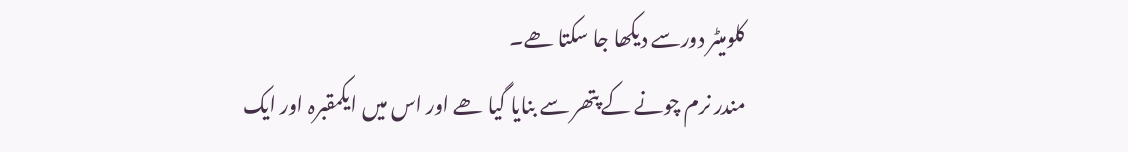کلومیٹر دورسے دیکھا جا سکتا ھے۔
مندر نرم چونے کے پتھر سے بنایا گیا ھے اور اس میں ایکمقبرہ اور ایک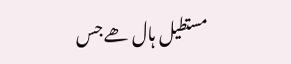مستطیل ہال ھے جس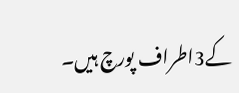کے3اطراف پورچ ہیں۔